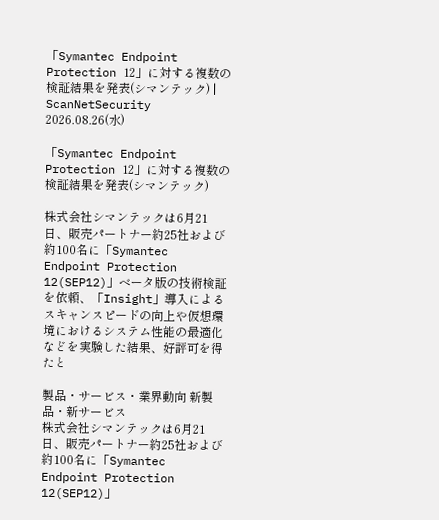「Symantec Endpoint Protection 12」に対する複数の検証結果を発表(シマンテック) | ScanNetSecurity
2026.08.26(水)

「Symantec Endpoint Protection 12」に対する複数の検証結果を発表(シマンテック)

株式会社シマンテックは6月21日、販売パートナー約25社および約100名に「Symantec Endpoint Protection 12(SEP12)」ベータ版の技術検証を依頼、「Insight」導入によるスキャンスピードの向上や仮想環境におけるシステム性能の最適化などを実験した結果、好評可を得たと

製品・サービス・業界動向 新製品・新サービス
株式会社シマンテックは6月21日、販売パートナー約25社および約100名に「Symantec Endpoint Protection 12(SEP12)」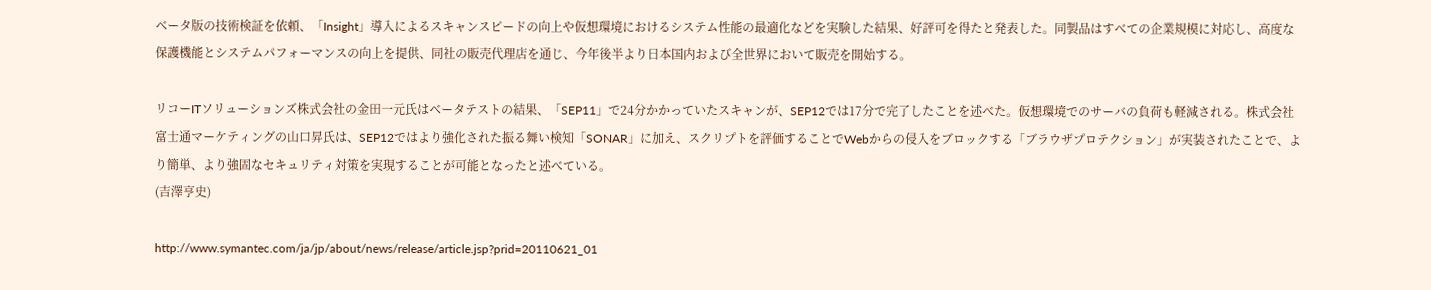ベータ版の技術検証を依頼、「Insight」導入によるスキャンスピードの向上や仮想環境におけるシステム性能の最適化などを実験した結果、好評可を得たと発表した。同製品はすべての企業規模に対応し、高度な保護機能とシステムパフォーマンスの向上を提供、同社の販売代理店を通じ、今年後半より日本国内および全世界において販売を開始する。

リコーITソリューションズ株式会社の金田一元氏はベータテストの結果、「SEP11」で24分かかっていたスキャンが、SEP12では17分で完了したことを述べた。仮想環境でのサーバの負荷も軽減される。株式会社富士通マーケティングの山口昇氏は、SEP12ではより強化された振る舞い検知「SONAR」に加え、スクリプトを評価することでWebからの侵入をブロックする「ブラウザプロテクション」が実装されたことで、より簡単、より強固なセキュリティ対策を実現することが可能となったと述べている。
(吉澤亨史)

http://www.symantec.com/ja/jp/about/news/release/article.jsp?prid=20110621_01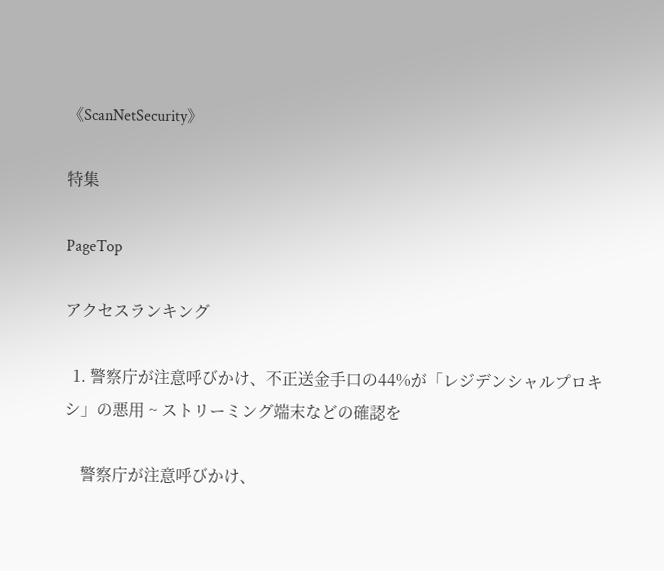《ScanNetSecurity》

特集

PageTop

アクセスランキング

  1. 警察庁が注意呼びかけ、不正送金手口の44%が「レジデンシャルプロキシ」の悪用 ~ ストリーミング端末などの確認を

    警察庁が注意呼びかけ、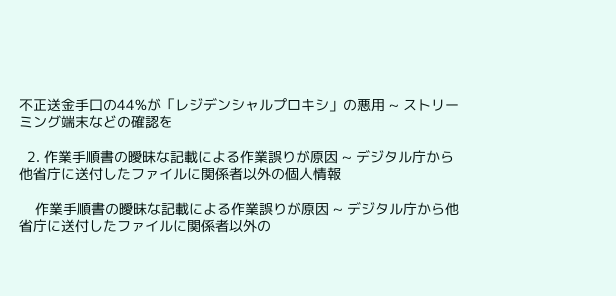不正送金手口の44%が「レジデンシャルプロキシ」の悪用 ~ ストリーミング端末などの確認を

  2. 作業手順書の曖昧な記載による作業誤りが原因 ~ デジタル庁から他省庁に送付したファイルに関係者以外の個人情報

    作業手順書の曖昧な記載による作業誤りが原因 ~ デジタル庁から他省庁に送付したファイルに関係者以外の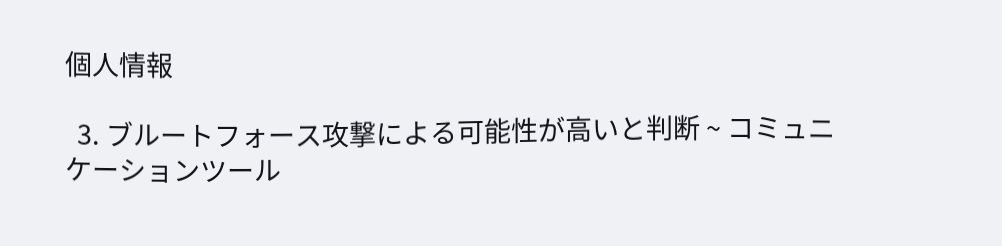個人情報

  3. ブルートフォース攻撃による可能性が高いと判断 ~ コミュニケーションツール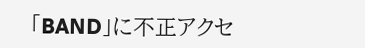「BAND」に不正アクセ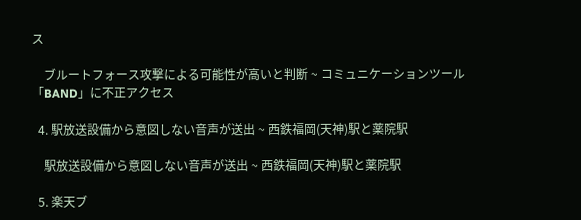ス

    ブルートフォース攻撃による可能性が高いと判断 ~ コミュニケーションツール「BAND」に不正アクセス

  4. 駅放送設備から意図しない音声が送出 ~ 西鉄福岡(天神)駅と薬院駅

    駅放送設備から意図しない音声が送出 ~ 西鉄福岡(天神)駅と薬院駅

  5. 楽天ブ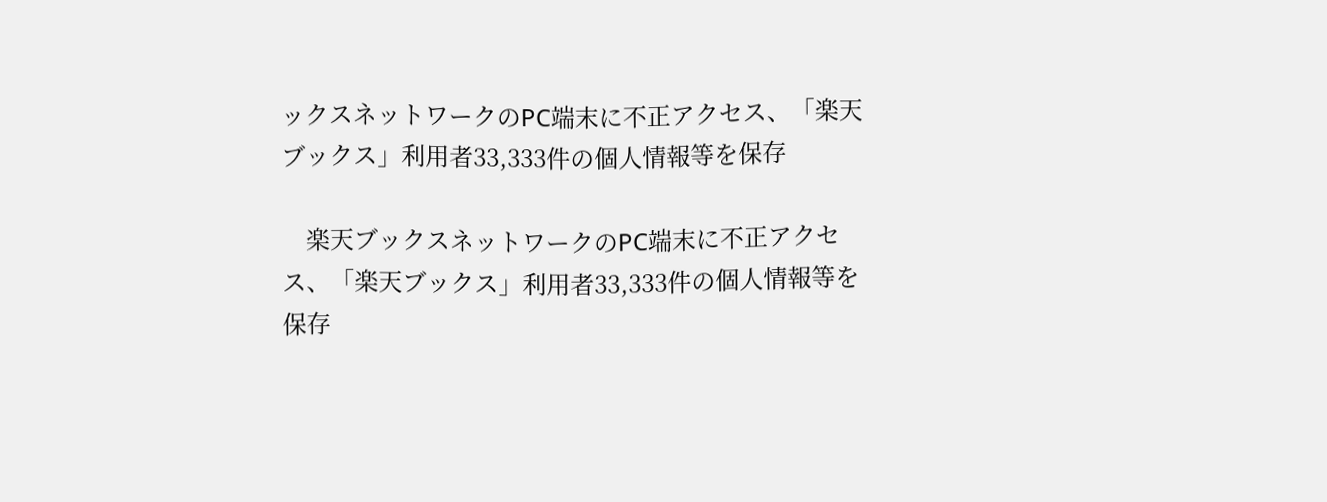ックスネットワークのPC端末に不正アクセス、「楽天ブックス」利用者33,333件の個人情報等を保存

    楽天ブックスネットワークのPC端末に不正アクセス、「楽天ブックス」利用者33,333件の個人情報等を保存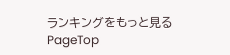ランキングをもっと見る
PageTop